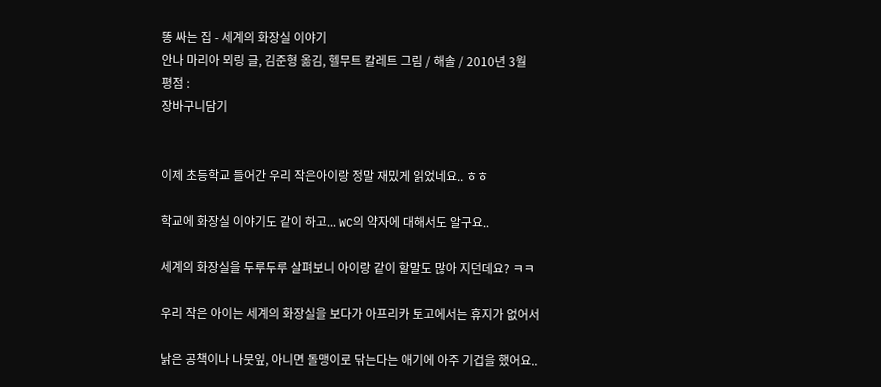똥 싸는 집 - 세계의 화장실 이야기
안나 마리아 뫼링 글, 김준형 옮김, 헬무트 칼레트 그림 / 해솔 / 2010년 3월
평점 :
장바구니담기


이제 초등학교 들어간 우리 작은아이랑 정말 재밌게 읽었네요.. ㅎㅎ

학교에 화장실 이야기도 같이 하고... WC의 약자에 대해서도 알구요..

세계의 화장실을 두루두루 살펴보니 아이랑 같이 할말도 많아 지던데요? ㅋㅋ

우리 작은 아이는 세계의 화장실을 보다가 아프리카 토고에서는 휴지가 없어서

낡은 공책이나 나뭇잎, 아니면 돌맹이로 닦는다는 애기에 아주 기겁을 했어요..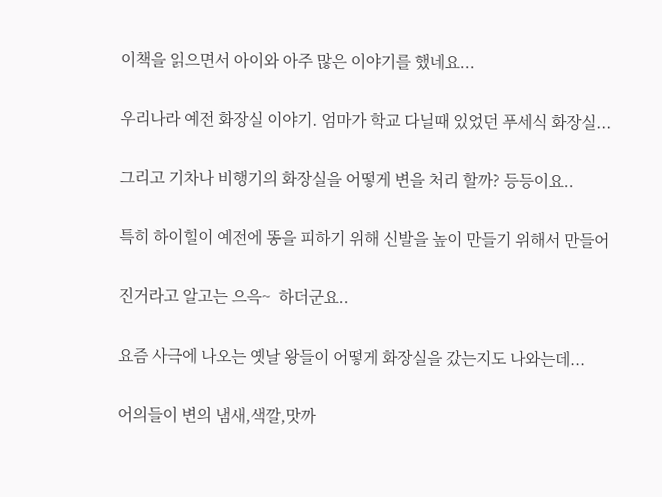이책을 읽으면서 아이와 아주 많은 이야기를 했네요...

우리나라 예전 화장실 이야기. 엄마가 학교 다닐때 있었던 푸세식 화장실...

그리고 기차나 비행기의 화장실을 어떻게 변을 처리 할까? 등등이요..

특히 하이힐이 예전에 똥을 피하기 위해 신발을 높이 만들기 위해서 만들어

진거라고 알고는 으윽~  하더군요..

요즘 사극에 나오는 옛날 왕들이 어떻게 화장실을 갔는지도 나와는데...

어의들이 변의 냄새,색깔,맛까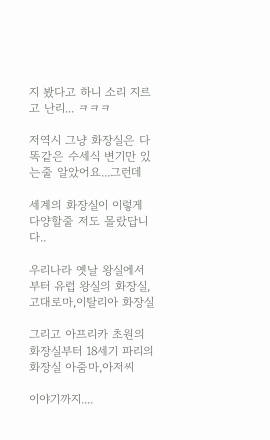지 봤다고 하니 소리 지르고 난리... ㅋㅋㅋ

저역시 그냥 화장실은 다 똑같은 수세식 변기만 있는줄 알았어요...그런데

세계의 화장실이 이렇게 다양할줄 저도 몰랐답니다..

우리나라 옛날 왕실에서 부터 유럽 왕실의 화장실,고대로마,이탈리아 화장실

그리고 아프리카 초원의 화장실부터 18세기 파리의 화장실 아줌마,아저씨

이야기까지....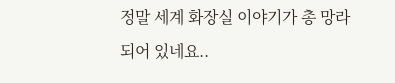정말 세계 화장실 이야기가 총 망라 되어 있네요..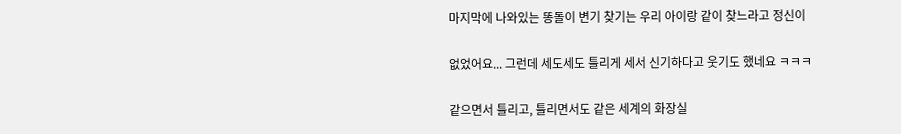마지막에 나와있는 똥돌이 변기 찾기는 우리 아이랑 같이 찾느라고 정신이

없었어요... 그런데 세도세도 틀리게 세서 신기하다고 웃기도 했네요 ㅋㅋㅋ

같으면서 틀리고, 틀리면서도 같은 세계의 화장실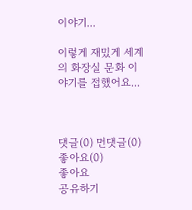이야기...

이렇게 재밌게 세계의 화장실 문화 이야기를 접했어요...



댓글(0) 먼댓글(0) 좋아요(0)
좋아요
공유하기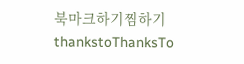북마크하기찜하기 thankstoThanksTo